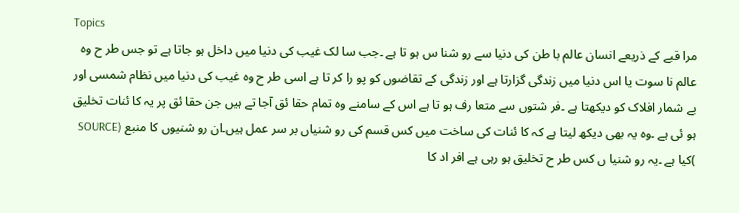Topics
مرا قبے کے ذریعے انسان عالم با طن کی دنیا سے رو شنا س ہو تا ہے ۔جب سا لک غیب کی دنیا میں داخل ہو جاتا ہے تو جس طر ح وہ عالم نا سوت یا اس دنیا میں زندگی گزارتا ہے اور زندگی کے تقاضوں کو پو را کر تا ہے اسی طر ح وہ غیب کی دنیا میں نظام شمسی اور بے شمار افلاک کو دیکھتا ہے ۔فر شتوں سے متعا رف ہو تا ہے اس کے سامنے وہ تمام حقا ئق آجا تے ہیں جن حقا ئق پر یہ کا ئنات تخلیق ہو ئی ہے ۔وہ یہ بھی دیکھ لیتا ہے کہ کا ئنات کی ساخت میں کس قسم کی رو شنیاں بر سر عمل ہیں۔ان رو شنیوں کا منبع (SOURCE )کیا ہے ۔یہ رو شنیا ں کس طر ح تخلیق ہو رہی ہے افر اد کا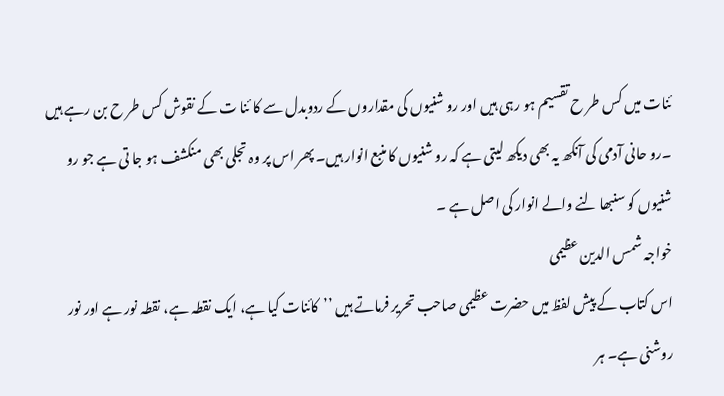ئنات میں کس طر ح تقسیم ہو رہی ہیں اور رو شنیوں کی مقداروں کے ردوبدل سے کا ئنا ت کے نقوش کس طر ح بن رہے ہیں ۔رو حانی آدمی کی آنکھ یہ بھی دیکھ لیتی ہے کہ رو شنیوں کا منبع انوار ہیں۔ پھر اس پر وہ تجلی بھی منکشف ہو جا تی ہے جو رو شنیوں کو سنبھا لنے والے انوار کی اصل ہے ۔
خواجہ شمس الدین عظیمی
اس کتاب کے پیش لفظ میں حضرت عظیمی صاحب تحریر فرماتے ہیں ’’کائنات کیا ہے، ایک نقطہ ہے، نقطہ نور ہے اور نور روشنی ہے۔ ہر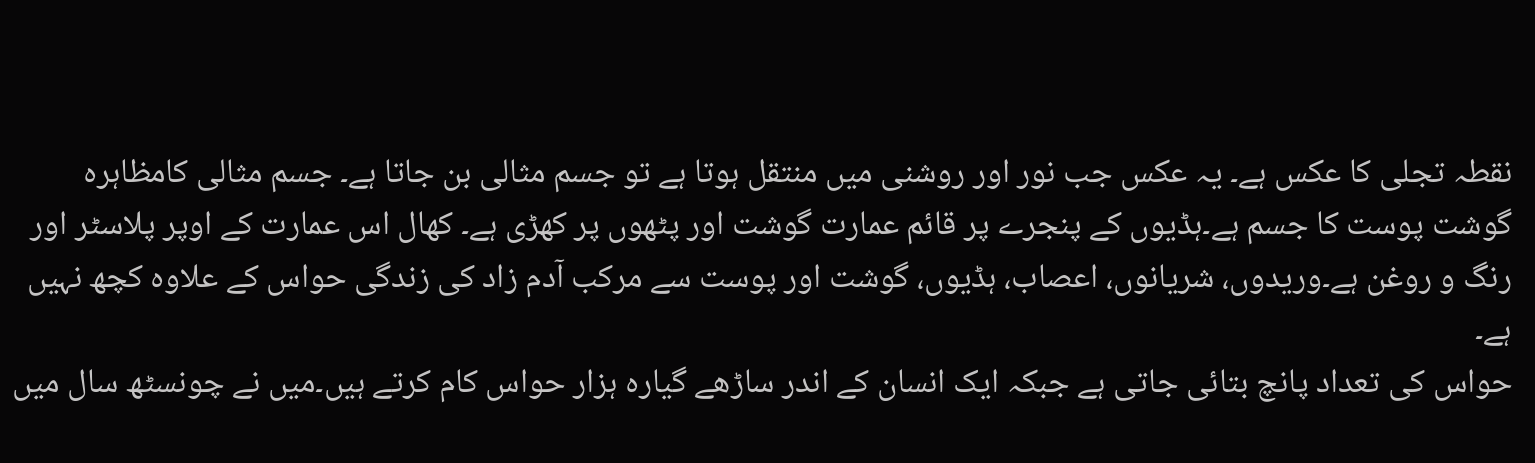نقطہ تجلی کا عکس ہے۔ یہ عکس جب نور اور روشنی میں منتقل ہوتا ہے تو جسم مثالی بن جاتا ہے۔ جسم مثالی کامظاہرہ گوشت پوست کا جسم ہے۔ہڈیوں کے پنجرے پر قائم عمارت گوشت اور پٹھوں پر کھڑی ہے۔ کھال اس عمارت کے اوپر پلاسٹر اور رنگ و روغن ہے۔وریدوں، شریانوں، اعصاب، ہڈیوں، گوشت اور پوست سے مرکب آدم زاد کی زندگی حواس کے علاوہ کچھ نہیں ہے۔
حواس کی تعداد پانچ بتائی جاتی ہے جبکہ ایک انسان کے اندر ساڑھے گیارہ ہزار حواس کام کرتے ہیں۔میں نے چونسٹھ سال میں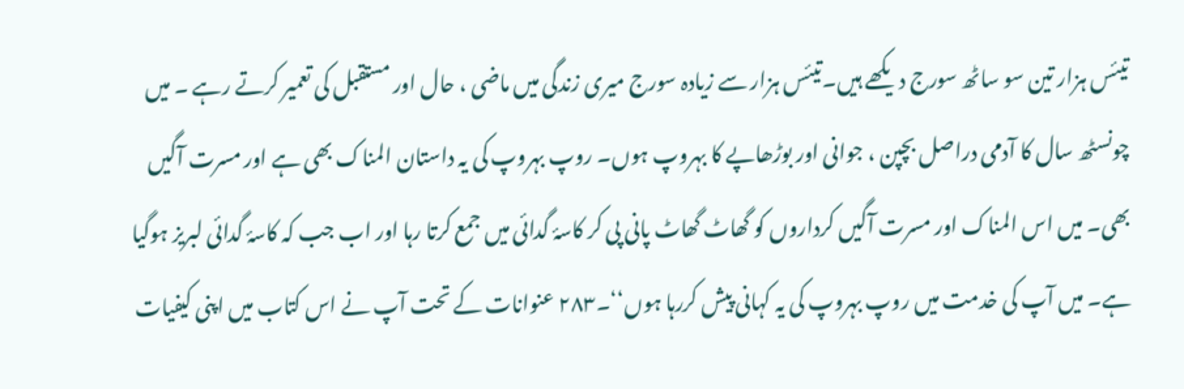تیئس ہزار تین سو ساٹھ سورج دیکھے ہیں۔تیئس ہزار سے زیادہ سورج میری زندگی میں ماضی ، حال اور مستقبل کی تعمیر کرتے رہے ۔ میں چونسٹھ سال کا آدمی دراصل بچپن ، جوانی اور بوڑھاپے کا بہروپ ہوں۔ روپ بہروپ کی یہ داستان المناک بھی ہے اور مسرت آگیں بھی۔ میں اس المناک اور مسرت آگیں کرداروں کو گھاٹ گھاٹ پانی پی کر کاسۂ گدائی میں جمع کرتا رہا اور اب جب کہ کاسۂ گدائی لبریز ہوگیا ہے۔ میں آپ کی خدمت میں روپ بہروپ کی یہ کہانی پیش کررہا ہوں‘‘۔۲۸۳ عنوانات کے تحت آپ نے اس کتاب میں اپنی کیفیات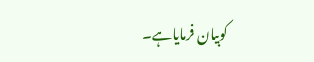کوبیان فرمایاہے۔